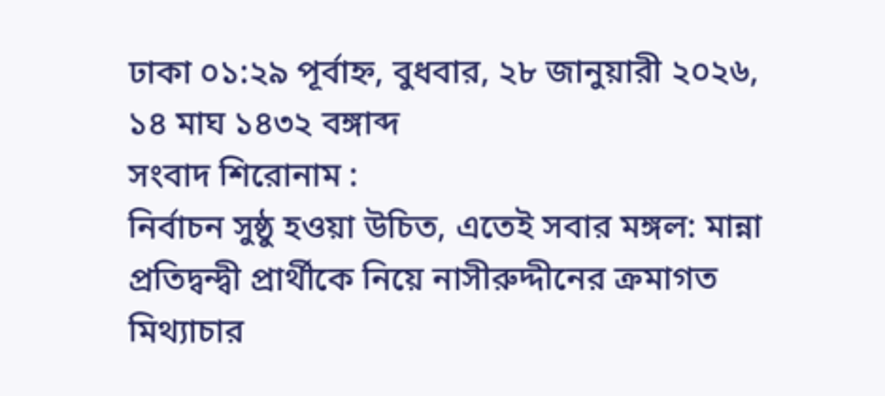ঢাকা ০১:২৯ পূর্বাহ্ন, বুধবার, ২৮ জানুয়ারী ২০২৬, ১৪ মাঘ ১৪৩২ বঙ্গাব্দ
সংবাদ শিরোনাম :
নির্বাচন সুষ্ঠু হওয়া উচিত, এতেই সবার মঙ্গল: মান্না প্রতিদ্বন্দ্বী প্রার্থীকে নিয়ে নাসীরুদ্দীনের ক্রমাগত মিথ্যাচার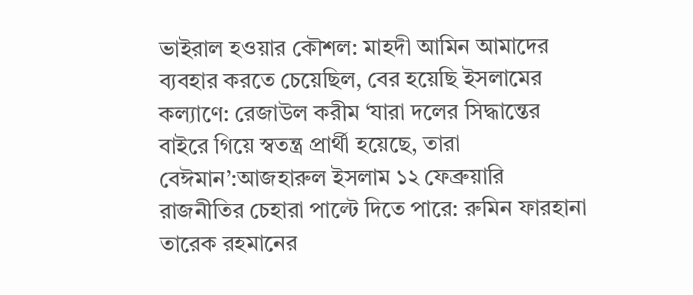ভাইরাল হওয়ার কৌশল: মাহদী আমিন আমাদের ব্যবহার করতে চেয়েছিল, বের হয়েছি ইসলামের কল্যাণে: রেজাউল করীম ‘যারা দলের সিদ্ধান্তের বাইরে গিয়ে স্বতন্ত্র প্রার্থী হয়েছে, তারা বেঈমান’:আজহারুল ইসলাম ১২ ফেব্রুয়ারি রাজনীতির চেহারা পাল্টে দিতে পারে: রুমিন ফারহানা তারেক রহমানের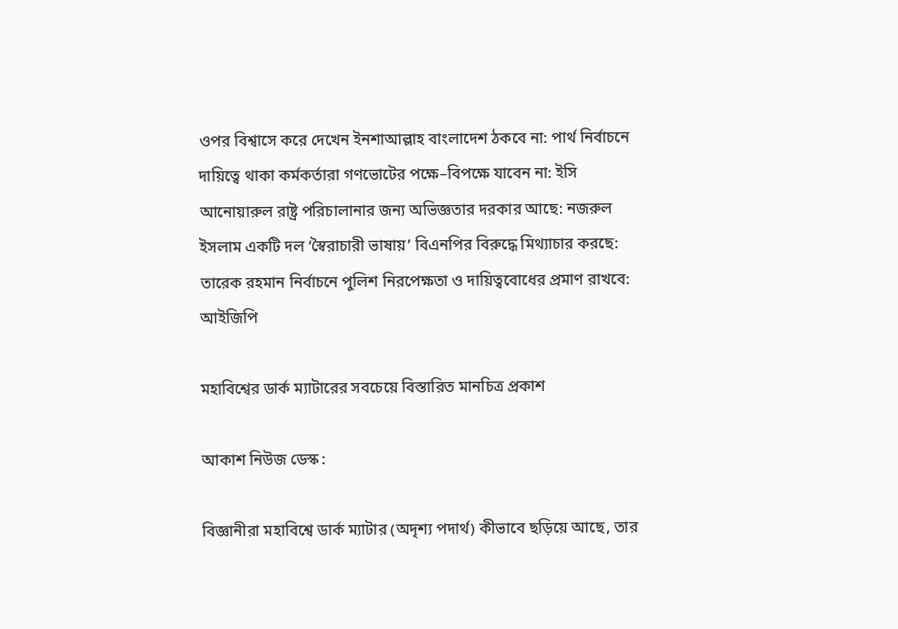ওপর বিশ্বাসে করে দেখেন ইনশাআল্লাহ বাংলাদেশ ঠকবে না: পার্থ নির্বাচনে দায়িত্বে থাকা কর্মকর্তারা গণভোটের পক্ষে–বিপক্ষে যাবেন না: ইসি আনোয়ারুল রাষ্ট্র পরিচালানার জন্য অভিজ্ঞতার দরকার আছে: নজরুল ইসলাম একটি দল ‘স্বৈরাচারী ভাষায়’ বিএনপির বিরুদ্ধে মিথ্যাচার করছে: তারেক রহমান নির্বাচনে পুলিশ নিরপেক্ষতা ও দায়িত্ববোধের প্রমাণ রাখবে: আইজিপি

মহাবিশ্বের ডার্ক ম্যাটারের সবচেয়ে বিস্তারিত মানচিত্র প্রকাশ

আকাশ নিউজ ডেস্ক :

বিজ্ঞানীরা মহাবিশ্বে ডার্ক ম্যাটার (অদৃশ্য পদার্থ) কীভাবে ছড়িয়ে আছে, তার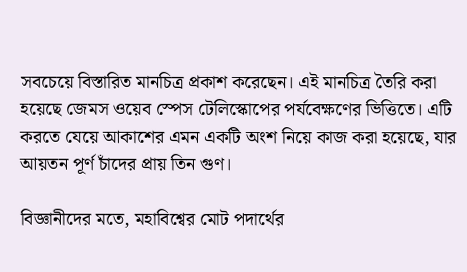সবচেয়ে বিস্তারিত মানচিত্র প্রকাশ করেছেন। এই মানচিত্র তৈরি করা হয়েছে জেমস ওয়েব স্পেস টেলিস্কোপের পর্যবেক্ষণের ভিত্তিতে। এটি করতে যেয়ে আকাশের এমন একটি অংশ নিয়ে কাজ করা হয়েছে, যার আয়তন পূর্ণ চাঁদের প্রায় তিন গুণ।

বিজ্ঞানীদের মতে, মহাবিশ্বের মোট পদার্থের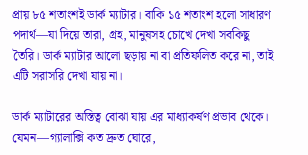প্রায় ৮৫ শতাংশই ডার্ক ম্যাটার। বাকি ১৫ শতাংশ হলো সাধারণ পদার্থ—যা দিয়ে তারা, গ্রহ, মানুষসহ চোখে দেখা সবকিছু তৈরি। ডার্ক ম্যাটার আলো ছড়ায় না বা প্রতিফলিত করে না, তাই এটি সরাসরি দেখা যায় না।

ডার্ক ম্যাটারের অস্তিত্ব বোঝা যায় এর মাধ্যাকর্ষণ প্রভাব থেকে। যেমন—গ্যালাক্সি কত দ্রুত ঘোরে,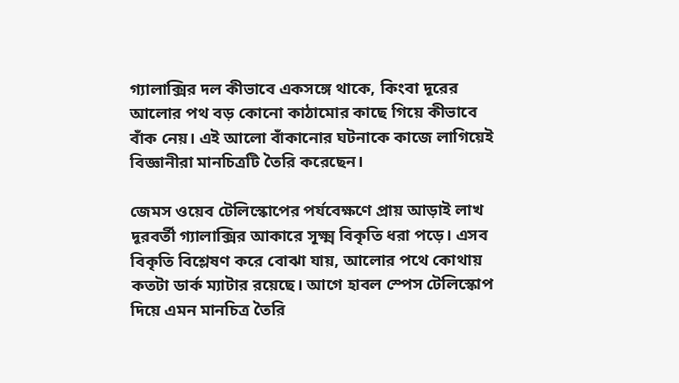গ্যালাক্সির দল কীভাবে একসঙ্গে থাকে, কিংবা দূরের আলোর পথ বড় কোনো কাঠামোর কাছে গিয়ে কীভাবে বাঁক নেয়। এই আলো বাঁকানোর ঘটনাকে কাজে লাগিয়েই বিজ্ঞানীরা মানচিত্রটি তৈরি করেছেন।

জেমস ওয়েব টেলিস্কোপের পর্যবেক্ষণে প্রায় আড়াই লাখ দূরবর্তী গ্যালাক্সির আকারে সূক্ষ্ম বিকৃতি ধরা পড়ে। এসব বিকৃতি বিশ্লেষণ করে বোঝা যায়, আলোর পথে কোথায় কতটা ডার্ক ম্যাটার রয়েছে। আগে হাবল স্পেস টেলিস্কোপ দিয়ে এমন মানচিত্র তৈরি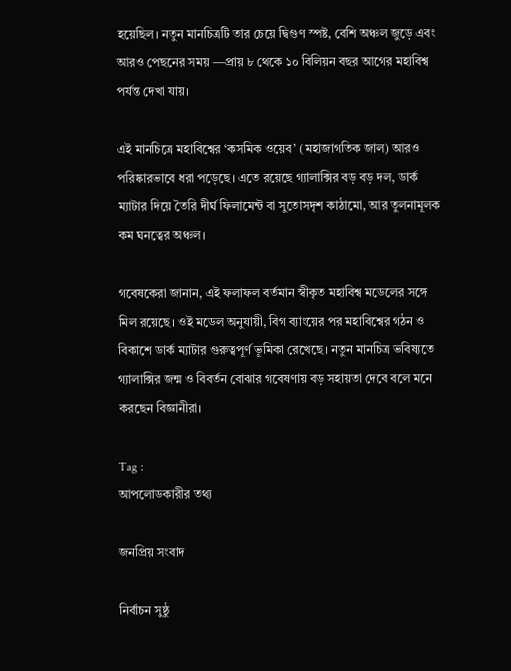হয়েছিল। নতুন মানচিত্রটি তার চেয়ে দ্বিগুণ স্পষ্ট, বেশি অঞ্চল জুড়ে এবং আরও পেছনের সময় —প্রায় ৮ থেকে ১০ বিলিয়ন বছর আগের মহাবিশ্ব পর্যন্ত দেখা যায়।

এই মানচিত্রে মহাবিশ্বের ‘কসমিক ওয়েব’ (মহাজাগতিক জাল) আরও পরিষ্কারভাবে ধরা পড়েছে। এতে রয়েছে গ্যালাক্সির বড় বড় দল, ডার্ক ম্যাটার দিয়ে তৈরি দীর্ঘ ফিলামেন্ট বা সুতোসদৃশ কাঠামো, আর তুলনামূলক কম ঘনত্বের অঞ্চল।

গবেষকেরা জানান, এই ফলাফল বর্তমান স্বীকৃত মহাবিশ্ব মডেলের সঙ্গে মিল রয়েছে। ওই মডেল অনুযায়ী, বিগ ব্যাংয়ের পর মহাবিশ্বের গঠন ও বিকাশে ডার্ক ম্যাটার গুরুত্বপূর্ণ ভূমিকা রেখেছে। নতুন মানচিত্র ভবিষ্যতে গ্যালাক্সির জন্ম ও বিবর্তন বোঝার গবেষণায় বড় সহায়তা দেবে বলে মনে করছেন বিজ্ঞানীরা।

Tag :
আপলোডকারীর তথ্য

জনপ্রিয় সংবাদ

নির্বাচন সুষ্ঠু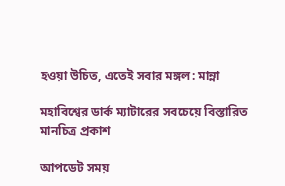হওয়া উচিত, এতেই সবার মঙ্গল: মান্না

মহাবিশ্বের ডার্ক ম্যাটারের সবচেয়ে বিস্তারিত মানচিত্র প্রকাশ

আপডেট সময়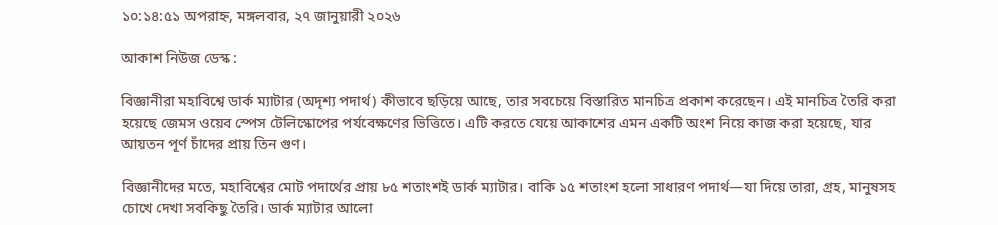১০:১৪:৫১ অপরাহ্ন, মঙ্গলবার, ২৭ জানুয়ারী ২০২৬

আকাশ নিউজ ডেস্ক :

বিজ্ঞানীরা মহাবিশ্বে ডার্ক ম্যাটার (অদৃশ্য পদার্থ) কীভাবে ছড়িয়ে আছে, তার সবচেয়ে বিস্তারিত মানচিত্র প্রকাশ করেছেন। এই মানচিত্র তৈরি করা হয়েছে জেমস ওয়েব স্পেস টেলিস্কোপের পর্যবেক্ষণের ভিত্তিতে। এটি করতে যেয়ে আকাশের এমন একটি অংশ নিয়ে কাজ করা হয়েছে, যার আয়তন পূর্ণ চাঁদের প্রায় তিন গুণ।

বিজ্ঞানীদের মতে, মহাবিশ্বের মোট পদার্থের প্রায় ৮৫ শতাংশই ডার্ক ম্যাটার। বাকি ১৫ শতাংশ হলো সাধারণ পদার্থ—যা দিয়ে তারা, গ্রহ, মানুষসহ চোখে দেখা সবকিছু তৈরি। ডার্ক ম্যাটার আলো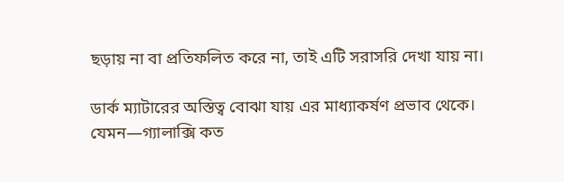ছড়ায় না বা প্রতিফলিত করে না, তাই এটি সরাসরি দেখা যায় না।

ডার্ক ম্যাটারের অস্তিত্ব বোঝা যায় এর মাধ্যাকর্ষণ প্রভাব থেকে। যেমন—গ্যালাক্সি কত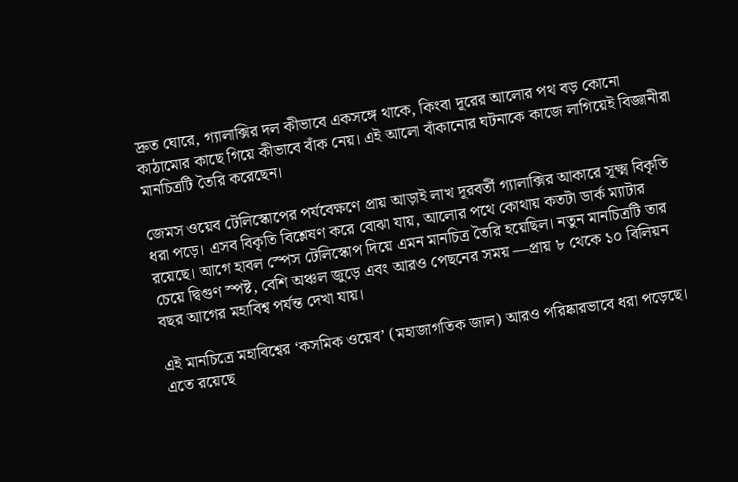দ্রুত ঘোরে, গ্যালাক্সির দল কীভাবে একসঙ্গে থাকে, কিংবা দূরের আলোর পথ বড় কোনো কাঠামোর কাছে গিয়ে কীভাবে বাঁক নেয়। এই আলো বাঁকানোর ঘটনাকে কাজে লাগিয়েই বিজ্ঞানীরা মানচিত্রটি তৈরি করেছেন।

জেমস ওয়েব টেলিস্কোপের পর্যবেক্ষণে প্রায় আড়াই লাখ দূরবর্তী গ্যালাক্সির আকারে সূক্ষ্ম বিকৃতি ধরা পড়ে। এসব বিকৃতি বিশ্লেষণ করে বোঝা যায়, আলোর পথে কোথায় কতটা ডার্ক ম্যাটার রয়েছে। আগে হাবল স্পেস টেলিস্কোপ দিয়ে এমন মানচিত্র তৈরি হয়েছিল। নতুন মানচিত্রটি তার চেয়ে দ্বিগুণ স্পষ্ট, বেশি অঞ্চল জুড়ে এবং আরও পেছনের সময় —প্রায় ৮ থেকে ১০ বিলিয়ন বছর আগের মহাবিশ্ব পর্যন্ত দেখা যায়।

এই মানচিত্রে মহাবিশ্বের ‘কসমিক ওয়েব’ (মহাজাগতিক জাল) আরও পরিষ্কারভাবে ধরা পড়েছে। এতে রয়েছে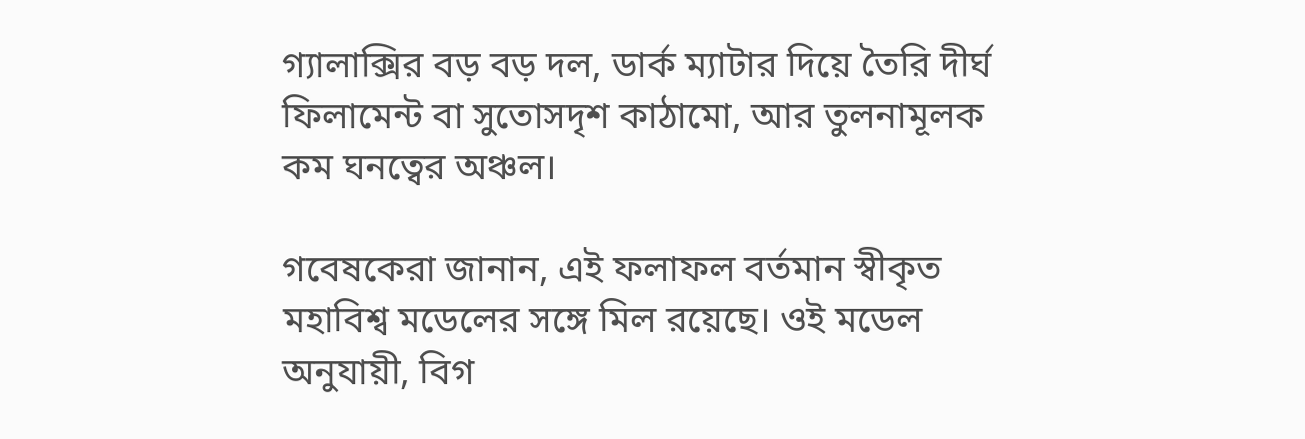গ্যালাক্সির বড় বড় দল, ডার্ক ম্যাটার দিয়ে তৈরি দীর্ঘ ফিলামেন্ট বা সুতোসদৃশ কাঠামো, আর তুলনামূলক কম ঘনত্বের অঞ্চল।

গবেষকেরা জানান, এই ফলাফল বর্তমান স্বীকৃত মহাবিশ্ব মডেলের সঙ্গে মিল রয়েছে। ওই মডেল অনুযায়ী, বিগ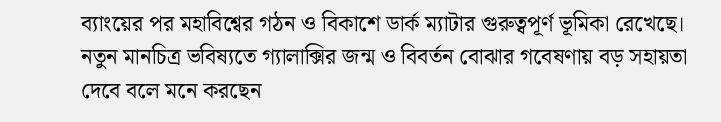ব্যাংয়ের পর মহাবিশ্বের গঠন ও বিকাশে ডার্ক ম্যাটার গুরুত্বপূর্ণ ভূমিকা রেখেছে। নতুন মানচিত্র ভবিষ্যতে গ্যালাক্সির জন্ম ও বিবর্তন বোঝার গবেষণায় বড় সহায়তা দেবে বলে মনে করছেন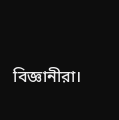বিজ্ঞানীরা।